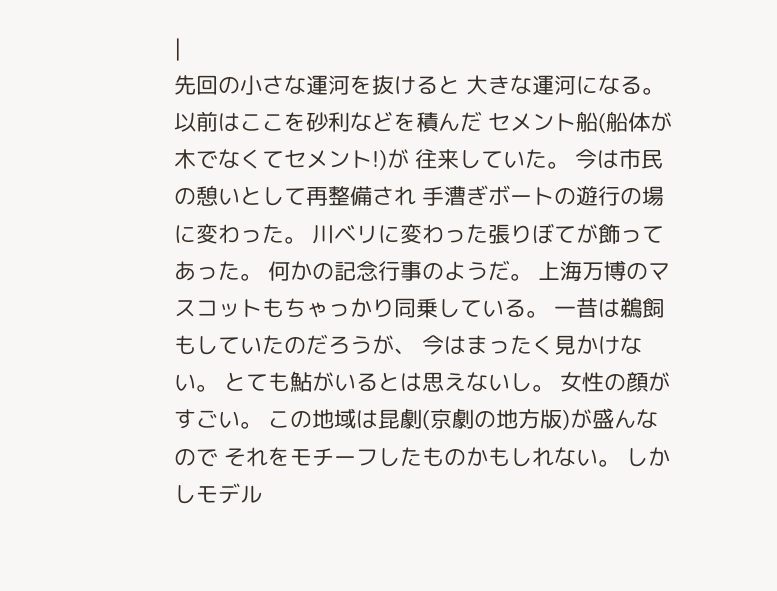|
先回の小さな運河を抜けると 大きな運河になる。 以前はここを砂利などを積んだ セメント船(船体が木でなくてセメント!)が 往来していた。 今は市民の憩いとして再整備され 手漕ぎボートの遊行の場に変わった。 川ベリに変わった張りぼてが飾ってあった。 何かの記念行事のようだ。 上海万博のマスコットもちゃっかり同乗している。 一昔は鵜飼もしていたのだろうが、 今はまったく見かけない。 とても鮎がいるとは思えないし。 女性の顔がすごい。 この地域は昆劇(京劇の地方版)が盛んなので それをモチーフしたものかもしれない。 しかしモデル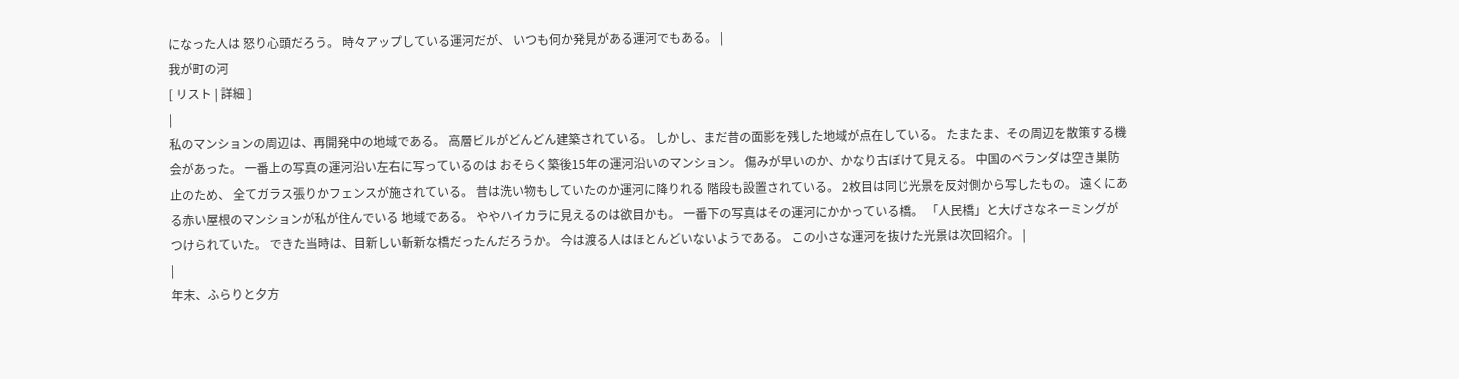になった人は 怒り心頭だろう。 時々アップしている運河だが、 いつも何か発見がある運河でもある。 |
我が町の河
[ リスト | 詳細 ]
|
私のマンションの周辺は、再開発中の地域である。 高層ビルがどんどん建築されている。 しかし、まだ昔の面影を残した地域が点在している。 たまたま、その周辺を散策する機会があった。 一番上の写真の運河沿い左右に写っているのは おそらく築後15年の運河沿いのマンション。 傷みが早いのか、かなり古ぼけて見える。 中国のベランダは空き巣防止のため、 全てガラス張りかフェンスが施されている。 昔は洗い物もしていたのか運河に降りれる 階段も設置されている。 2枚目は同じ光景を反対側から写したもの。 遠くにある赤い屋根のマンションが私が住んでいる 地域である。 ややハイカラに見えるのは欲目かも。 一番下の写真はその運河にかかっている橋。 「人民橋」と大げさなネーミングがつけられていた。 できた当時は、目新しい斬新な橋だったんだろうか。 今は渡る人はほとんどいないようである。 この小さな運河を抜けた光景は次回紹介。 |
|
年末、ふらりと夕方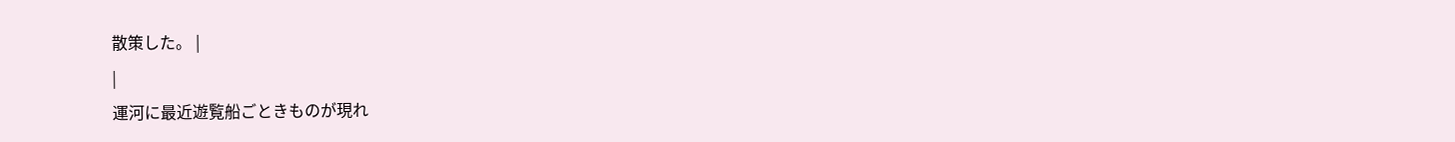散策した。 |
|
運河に最近遊覧船ごときものが現れ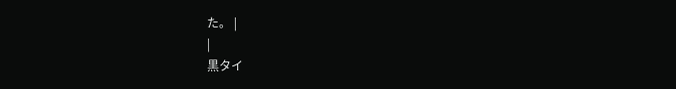た。 |
|
黒タイ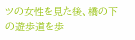ツの女性を見た後、橋の下の遊歩道を歩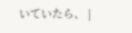いていたら、 |